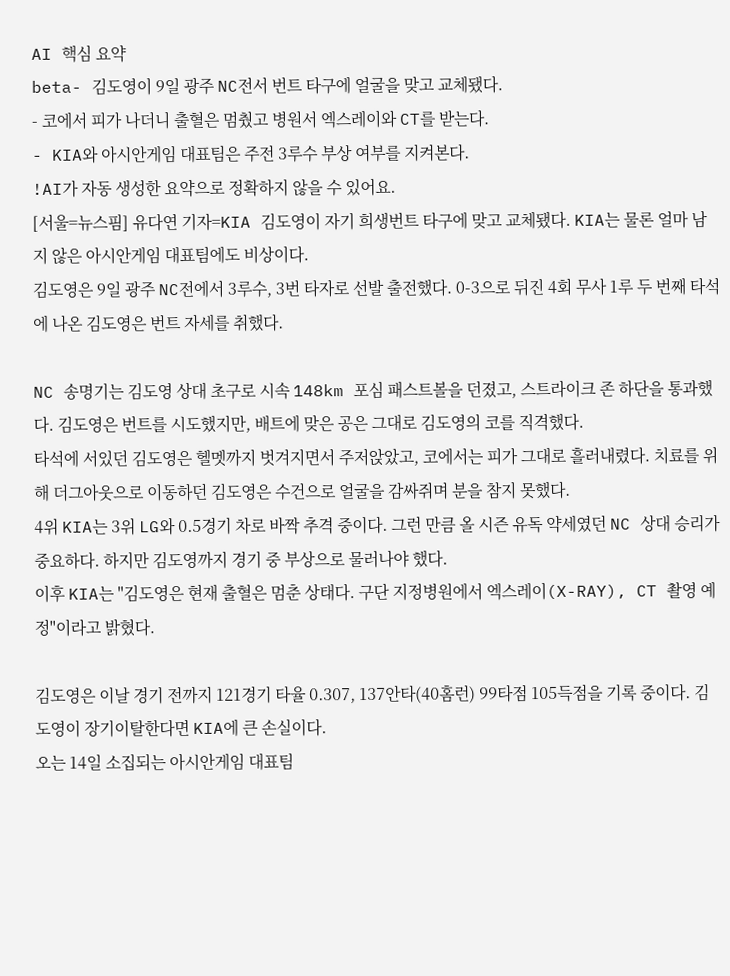AI 핵심 요약
beta- 김도영이 9일 광주 NC전서 번트 타구에 얼굴을 맞고 교체됐다.
- 코에서 피가 나더니 출혈은 멈췄고 병원서 엑스레이와 CT를 받는다.
- KIA와 아시안게임 대표팀은 주전 3루수 부상 여부를 지켜본다.
!AI가 자동 생성한 요약으로 정확하지 않을 수 있어요.
[서울=뉴스핌] 유다연 기자=KIA 김도영이 자기 희생번트 타구에 맞고 교체됐다. KIA는 물론 얼마 남지 않은 아시안게임 대표팀에도 비상이다.
김도영은 9일 광주 NC전에서 3루수, 3번 타자로 선발 출전했다. 0-3으로 뒤진 4회 무사 1루 두 번째 타석에 나온 김도영은 번트 자세를 취했다.

NC 송명기는 김도영 상대 초구로 시속 148km 포심 패스트볼을 던졌고, 스트라이크 존 하단을 통과했다. 김도영은 번트를 시도했지만, 배트에 맞은 공은 그대로 김도영의 코를 직격했다.
타석에 서있던 김도영은 헬멧까지 벗겨지면서 주저앉았고, 코에서는 피가 그대로 흘러내렸다. 치료를 위해 더그아웃으로 이동하던 김도영은 수건으로 얼굴을 감싸쥐며 분을 참지 못했다.
4위 KIA는 3위 LG와 0.5경기 차로 바짝 추격 중이다. 그런 만큼 올 시즌 유독 약세였던 NC 상대 승리가 중요하다. 하지만 김도영까지 경기 중 부상으로 물러나야 했다.
이후 KIA는 "김도영은 현재 출혈은 멈춘 상태다. 구단 지정병원에서 엑스레이(X-RAY), CT 촬영 예정"이라고 밝혔다.

김도영은 이날 경기 전까지 121경기 타율 0.307, 137안타(40홈런) 99타점 105득점을 기록 중이다. 김도영이 장기이탈한다면 KIA에 큰 손실이다.
오는 14일 소집되는 아시안게임 대표팀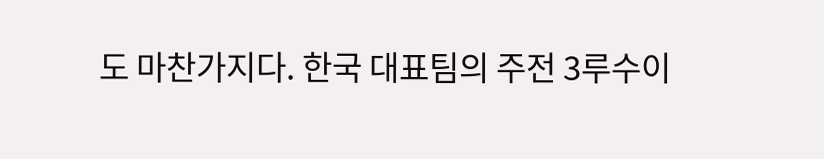도 마찬가지다. 한국 대표팀의 주전 3루수이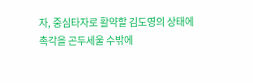자, 중심타자로 활약할 김도영의 상태에 촉각을 곤두세울 수밖에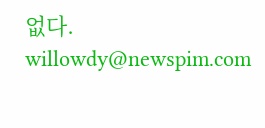없다.
willowdy@newspim.com